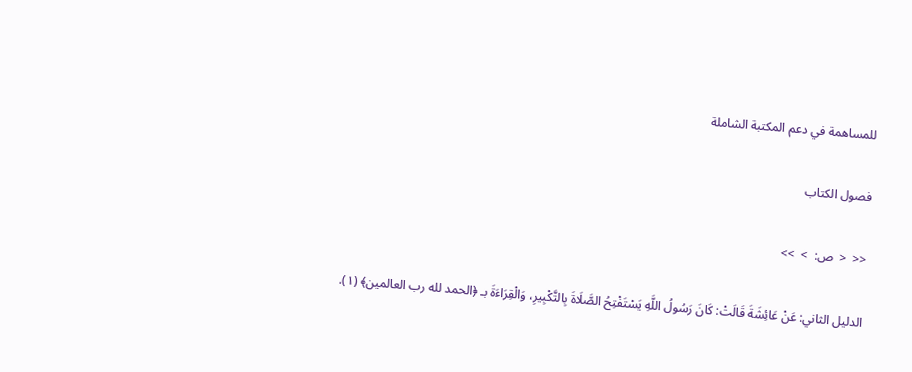للمساهمة في دعم المكتبة الشاملة

فصول الكتاب

<<  <  ص:  >  >>

الدليل الثاني: عَنْ عَائِشَةَ قَالَتْ: كَانَ رَسُولُ اللَّهِ يَسْتَفْتِحُ الصَّلَاةَ بِالتَّكْبِيرِ، وَالْقِرَاءَةَ بـ ﴿الحمد لله رب العالمين﴾ (١).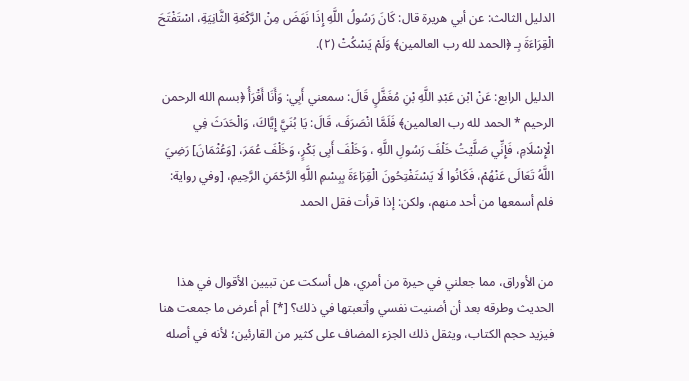الدليل الثالث: عن أبي هريرة قال: كَانَ رَسُولُ اللَّهِ إِذَا نَهَضَ مِنْ الرَّكْعَةِ الثَّانِيَةِ، اسْتَفْتَحَ الْقِرَاءَةَ بِـ ﴿الحمد لله رب العالمين﴾ وَلَمْ يَسْكُتْ (٢).

الدليل الرابع: عَنْ ابْن عَبْدِ اللَّهِ بْنِ مُغَفَّلٍ قَالَ: سمعني أَبِي: وَأَنَا أَقْرَأُ ﴿بسم الله الرحمن الرحيم * الحمد لله رب العالمين﴾ فَلَمَّا انْصَرَفَ، قَالَ: يَا بُنَيَّ إِيَّاكَ، وَالْحَدَثَ فِي الْإِسْلَامِ، فَإِنِّي صَلَّيْتُ خَلْفَ رَسُولِ اللَّهِ ، وَخَلْفَ أَبِى بَكْرٍ، وَخَلْفَ عُمَرَ، [وَعُثْمَانَ] رَضِيَ اللَّهُ تَعَالَى عَنْهُمْ، فَكَانُوا لَا يَسْتَفْتِحُونَ الْقِرَاءَةَ بِبِسْمِ اللَّهِ الرَّحْمَنِ الرَّحِيمِ، [وفي رواية: فلم أسمعها من أحد منهم، ولكن: إذا قرأت فقل الحمد


من الأوراق، مما جعلني في حيرة من أمري، هل أسكت عن تبيين الأقوال في هذا الحديث وطرقه بعد أن أضنيت نفسي وأتعبتها في ذلك؟ [*] أم أعرض ما جمعت هنا فيزيد حجم الكتاب، ويثقل ذلك الجزء المضاف على كثير من القارئين؛ لأنه في أصله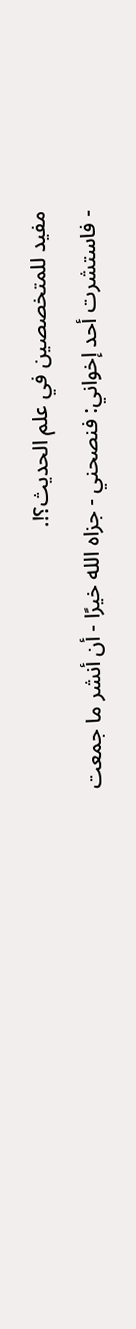مفيد للمتخصصين في علم الحديث؟!.
- فاستشرت أحد إخواني: فنصحني - جزاه الله خيرًا - أن أنشر ما جمعت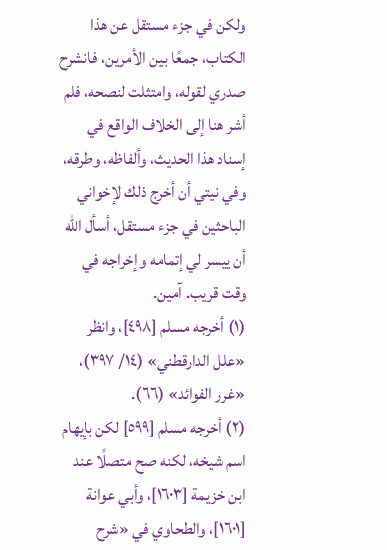ولكن في جزء مستقل عن هذا الكتاب، جمعًا بين الأمرين، فانشرح صدري لقوله، وامتثلت لنصحه، فلم أشر هنا إلى الخلاف الواقع في إسناد هذا الحديث، وألفاظه، وطرقه، وفي نيتي أن أخرج ذلك لإخواني الباحثين في جزء مستقل، أسأل الله أن ييسر لي إتمامه وإخراجه في وقت قريب. آمين.
(١) أخرجه مسلم [٤٩٨]، وانظر «علل الدارقطني» (١٤/ ٣٩٧)، «غرر الفوائد» (٦٦).
(٢) أخرجه مسلم [٥٩٩] لكن بإيهام اسم شيخه، لكنه صح متصلًا عند ابن خزيمة [١٦٠٣]، وأبي عوانة [١٦٠١]، والطحاوي في «شرح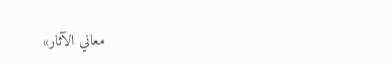معاني الآثار»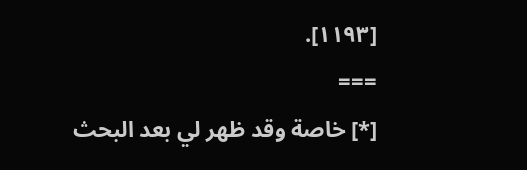[١١٩٣].
===
[*] خاصة وقد ظهر لي بعد البحث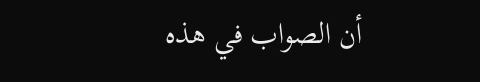أن الصواب في هذه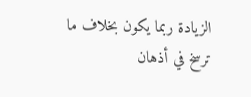الزيادة ربما يكون بخلاف ما ترسخ في أذهان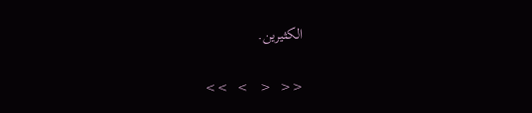الكثيرين.

<<  <   >  >>